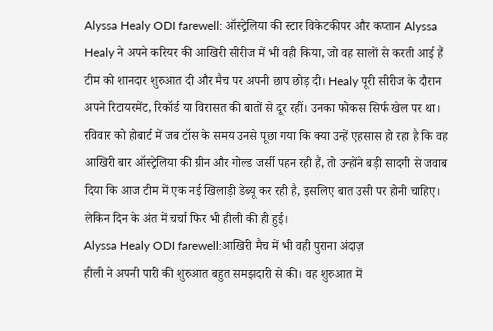Alyssa Healy ODI farewell: ऑस्ट्रेलिया की स्टार विकेटकीपर और कप्तान Alyssa Healy ने अपने करियर की आखिरी सीरीज में भी वही किया, जो वह सालों से करती आई हैं टीम को शानदार शुरुआत दी और मैच पर अपनी छाप छोड़ दी। Healy पूरी सीरीज के दौरान अपने रिटायरमेंट, रिकॉर्ड या विरासत की बातों से दूर रहीं। उनका फोकस सिर्फ खेल पर था।
रविवार को होबार्ट में जब टॉस के समय उनसे पूछा गया कि क्या उन्हें एहसास हो रहा है कि वह आखिरी बार ऑस्ट्रेलिया की ग्रीन और गोल्ड जर्सी पहन रही हैं, तो उन्होंने बड़ी सादगी से जवाब दिया कि आज टीम में एक नई खिलाड़ी डेब्यू कर रही है, इसलिए बात उसी पर होनी चाहिए। लेकिन दिन के अंत में चर्चा फिर भी हीली की ही हुई।
Alyssa Healy ODI farewell:आखिरी मैच में भी वही पुराना अंदाज़
हीली ने अपनी पारी की शुरुआत बहुत समझदारी से की। वह शुरुआत में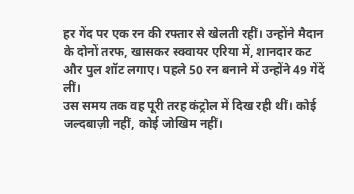हर गेंद पर एक रन की रफ्तार से खेलती रहीं। उन्होंने मैदान के दोनों तरफ, खासकर स्क्वायर एरिया में, शानदार कट और पुल शॉट लगाए। पहले 50 रन बनाने में उन्होंने 49 गेंदें लीं।
उस समय तक वह पूरी तरह कंट्रोल में दिख रही थीं। कोई जल्दबाज़ी नहीं, कोई जोखिम नहीं।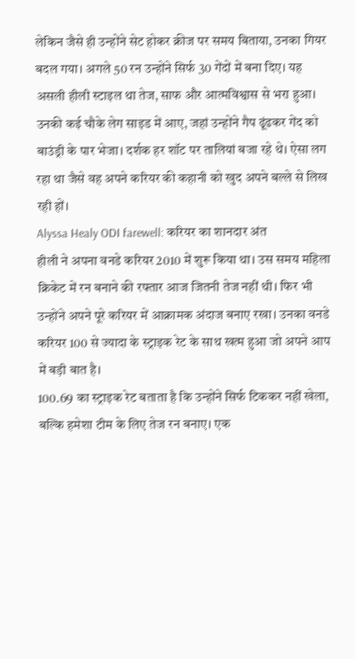लेकिन जैसे ही उन्होंने सेट होकर क्रीज पर समय बिताया, उनका गियर बदल गया। अगले 50 रन उन्होंने सिर्फ 30 गेंदों में बना दिए। यह असली हीली स्टाइल था तेज, साफ और आत्मविश्वास से भरा हुआ।
उनकी कई चौके लेग साइड में आए, जहां उन्होंने गैप ढूंढकर गेंद को बाउंड्री के पार भेजा। दर्शक हर शॉट पर तालियां बजा रहे थे। ऐसा लग रहा था जैसे वह अपने करियर की कहानी को खुद अपने बल्ले से लिख रही हों।
Alyssa Healy ODI farewell: करियर का शानदार अंत
हीली ने अपना वनडे करियर 2010 में शुरू किया था। उस समय महिला क्रिकेट में रन बनाने की रफ्तार आज जितनी तेज नहीं थी। फिर भी उन्होंने अपने पूरे करियर में आक्रामक अंदाज बनाए रखा। उनका वनडे करियर 100 से ज्यादा के स्ट्राइक रेट के साथ खत्म हुआ जो अपने आप में बड़ी बात है।
100.69 का स्ट्राइक रेट बताता है कि उन्होंने सिर्फ टिककर नहीं खेला, बल्कि हमेशा टीम के लिए तेज रन बनाए। एक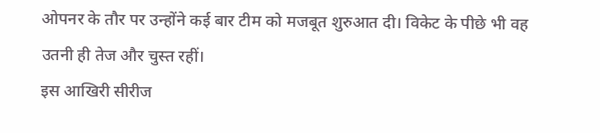ओपनर के तौर पर उन्होंने कई बार टीम को मजबूत शुरुआत दी। विकेट के पीछे भी वह उतनी ही तेज और चुस्त रहीं।
इस आखिरी सीरीज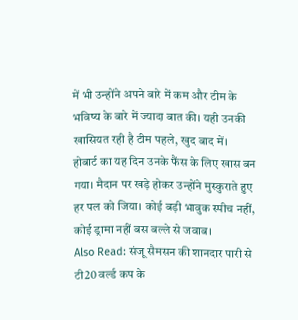में भी उन्होंने अपने बारे में कम और टीम के भविष्य के बारे में ज्यादा बात की। यही उनकी खासियत रही है टीम पहले, खुद बाद में।
होबार्ट का यह दिन उनके फैंस के लिए खास बन गया। मैदान पर खड़े होकर उन्होंने मुस्कुराते हुए हर पल को जिया। कोई बड़ी भावुक स्पीच नहीं, कोई ड्रामा नहीं बस बल्ले से जवाब।
Also Read: संजू सैमसन की शानदार पारी से टी20 वर्ल्ड कप के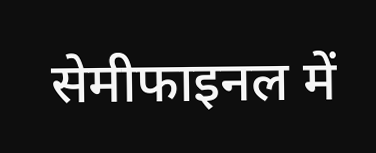सेमीफाइनल में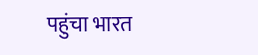पहुंचा भारत